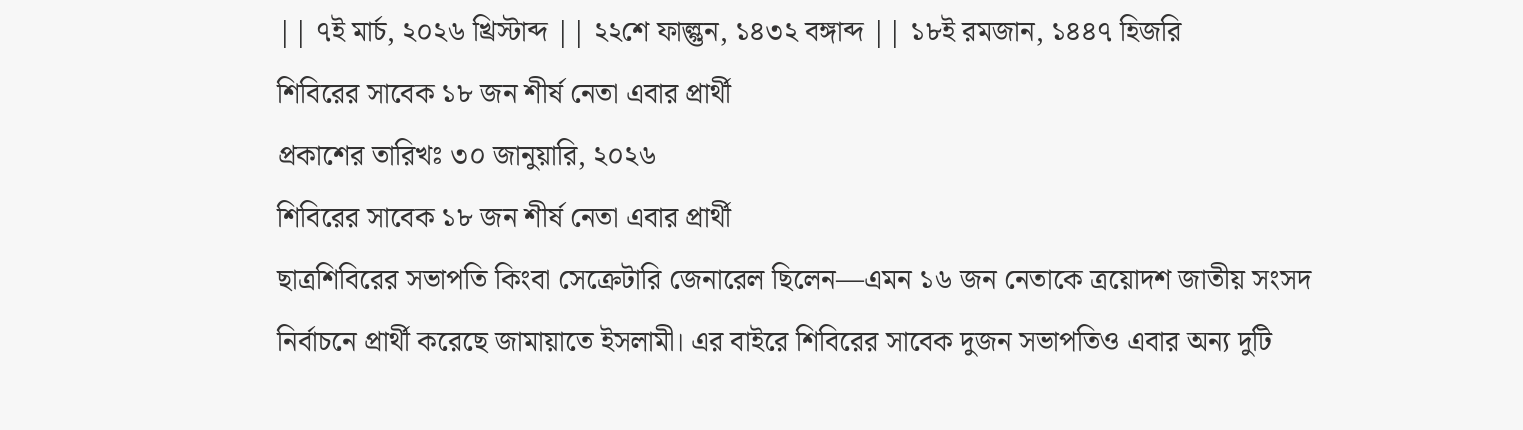|| ৭ই মার্চ, ২০২৬ খ্রিস্টাব্দ || ২২শে ফাল্গুন, ১৪৩২ বঙ্গাব্দ || ১৮ই রমজান, ১৪৪৭ হিজরি
শিবিরের সাবেক ১৮ জন শীর্ষ নেতা এবার প্রার্থী
প্রকাশের তারিখঃ ৩০ জানুয়ারি, ২০২৬
শিবিরের সাবেক ১৮ জন শীর্ষ নেতা এবার প্রার্থী
ছাত্রশিবিরের সভাপতি কিংবা সেক্রেটারি জেনারেল ছিলেন—এমন ১৬ জন নেতাকে ত্রয়োদশ জাতীয় সংসদ নির্বাচনে প্রার্থী করেছে জামায়াতে ইসলামী। এর বাইরে শিবিরের সাবেক দুজন সভাপতিও এবার অন্য দুটি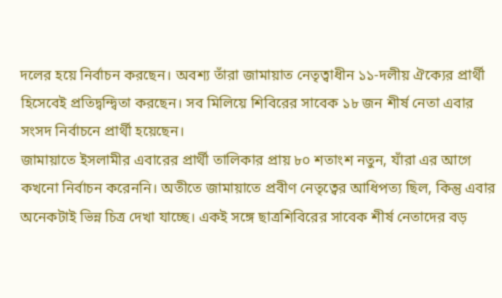দলের হয়ে নির্বাচন করছেন। অবশ্য তাঁরা জামায়াত নেতৃত্বাধীন ১১-দলীয় ঐক্যের প্রার্থী হিসেবেই প্রতিদ্বন্দ্বিতা করছেন। সব মিলিয়ে শিবিরের সাবেক ১৮ জন শীর্ষ নেতা এবার সংসদ নির্বাচনে প্রার্থী হয়েছেন।
জামায়াতে ইসলামীর এবারের প্রার্থী তালিকার প্রায় ৮০ শতাংশ নতুন, যাঁরা এর আগে কখনো নির্বাচন করেননি। অতীতে জামায়াতে প্রবীণ নেতৃত্বের আধিপত্য ছিল, কিন্তু এবার অনেকটাই ভিন্ন চিত্র দেখা যাচ্ছে। একই সঙ্গে ছাত্রশিবিরের সাবেক শীর্ষ নেতাদের বড়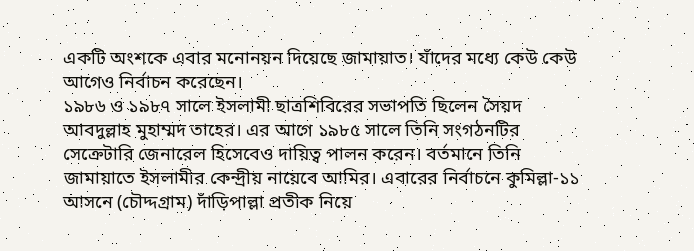একটি অংশকে এবার মনোনয়ন দিয়েছে জামায়াত। যাঁদের মধ্যে কেউ কেউ আগেও নির্বাচন করেছেন।
১৯৮৬ ও ১৯৮৭ সালে ইসলামী ছাত্রশিবিরের সভাপতি ছিলেন সৈয়দ আবদুল্লাহ মুহাম্মদ তাহের। এর আগে ১৯৮৫ সালে তিনি সংগঠনটির সেক্রেটারি জেনারেল হিসেবেও দায়িত্ব পালন করেন। বর্তমানে তিনি জামায়াতে ইসলামীর কেন্দ্রীয় নায়েবে আমির। এবারের নির্বাচনে কুমিল্লা-১১ আসনে (চৌদ্দগ্রাম) দাঁড়িপাল্লা প্রতীক নিয়ে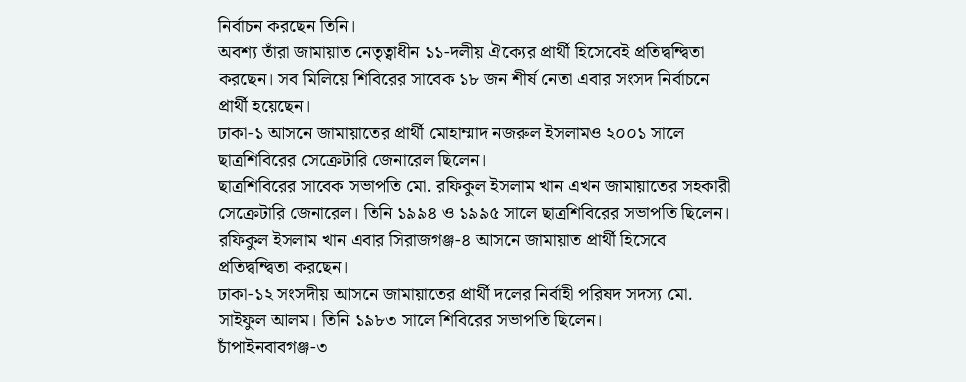নির্বাচন করছেন তিনি।
অবশ্য তাঁরা জামায়াত নেতৃত্বাধীন ১১-দলীয় ঐক্যের প্রার্থী হিসেবেই প্রতিদ্বন্দ্বিতা করছেন। সব মিলিয়ে শিবিরের সাবেক ১৮ জন শীর্ষ নেতা এবার সংসদ নির্বাচনে প্রার্থী হয়েছেন।
ঢাকা-১ আসনে জামায়াতের প্রার্থী মোহাম্মাদ নজরুল ইসলামও ২০০১ সালে ছাত্রশিবিরের সেক্রেটারি জেনারেল ছিলেন।
ছাত্রশিবিরের সাবেক সভাপতি মো. রফিকুল ইসলাম খান এখন জামায়াতের সহকারী সেক্রেটারি জেনারেল। তিনি ১৯৯৪ ও ১৯৯৫ সালে ছাত্রশিবিরের সভাপতি ছিলেন। রফিকুল ইসলাম খান এবার সিরাজগঞ্জ-৪ আসনে জামায়াত প্রার্থী হিসেবে প্রতিদ্বন্দ্বিতা করছেন।
ঢাকা-১২ সংসদীয় আসনে জামায়াতের প্রার্থী দলের নির্বাহী পরিষদ সদস্য মো. সাইফুল আলম। তিনি ১৯৮৩ সালে শিবিরের সভাপতি ছিলেন।
চাঁপাইনবাবগঞ্জ-৩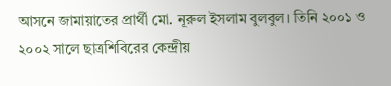আসনে জামায়াতের প্রার্থী মো. নূরুল ইসলাম বুলবুল। তিনি ২০০১ ও ২০০২ সালে ছাত্রশিবিরের কেন্দ্রীয়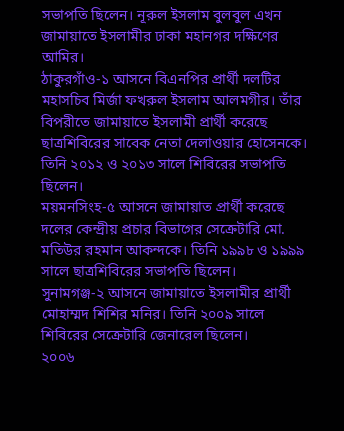সভাপতি ছিলেন। নূরুল ইসলাম বুলবুল এখন জামায়াতে ইসলামীর ঢাকা মহানগর দক্ষিণের আমির।
ঠাকুরগাঁও-১ আসনে বিএনপির প্রার্থী দলটির মহাসচিব মির্জা ফখরুল ইসলাম আলমগীর। তাঁর বিপরীতে জামায়াতে ইসলামী প্রার্থী করেছে ছাত্রশিবিরের সাবেক নেতা দেলাওয়ার হোসেনকে। তিনি ২০১২ ও ২০১৩ সালে শিবিরের সভাপতি ছিলেন।
ময়মনসিংহ-৫ আসনে জামায়াত প্রার্থী করেছে দলের কেন্দ্রীয় প্রচার বিভাগের সেক্রেটারি মো. মতিউর রহমান আকন্দকে। তিনি ১৯৯৮ ও ১৯৯৯ সালে ছাত্রশিবিরের সভাপতি ছিলেন।
সুনামগঞ্জ-২ আসনে জামায়াতে ইসলামীর প্রার্থী মোহাম্মদ শিশির মনির। তিনি ২০০৯ সালে শিবিরের সেক্রেটারি জেনারেল ছিলেন।
২০০৬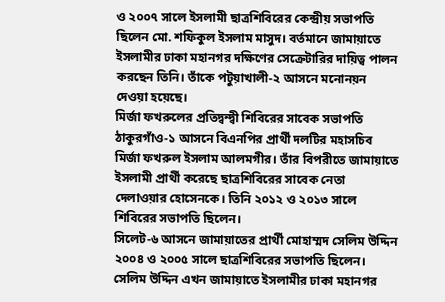ও ২০০৭ সালে ইসলামী ছাত্রশিবিরের কেন্দ্রীয় সভাপতি ছিলেন মো. শফিকুল ইসলাম মাসুদ। বর্তমানে জামায়াতে ইসলামীর ঢাকা মহানগর দক্ষিণের সেক্রেটারির দায়িত্ব পালন করছেন তিনি। তাঁকে পটুয়াখালী-২ আসনে মনোনয়ন দেওয়া হয়েছে।
মির্জা ফখরুলের প্রতিদ্বন্দ্বী শিবিরের সাবেক সভাপতি
ঠাকুরগাঁও-১ আসনে বিএনপির প্রার্থী দলটির মহাসচিব মির্জা ফখরুল ইসলাম আলমগীর। তাঁর বিপরীতে জামায়াতে ইসলামী প্রার্থী করেছে ছাত্রশিবিরের সাবেক নেতা দেলাওয়ার হোসেনকে। তিনি ২০১২ ও ২০১৩ সালে শিবিরের সভাপতি ছিলেন।
সিলেট-৬ আসনে জামায়াতের প্রার্থী মোহাম্মদ সেলিম উদ্দিন ২০০৪ ও ২০০৫ সালে ছাত্রশিবিরের সভাপতি ছিলেন। সেলিম উদ্দিন এখন জামায়াতে ইসলামীর ঢাকা মহানগর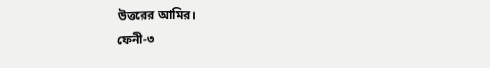উত্তরের আমির।
ফেনী-৩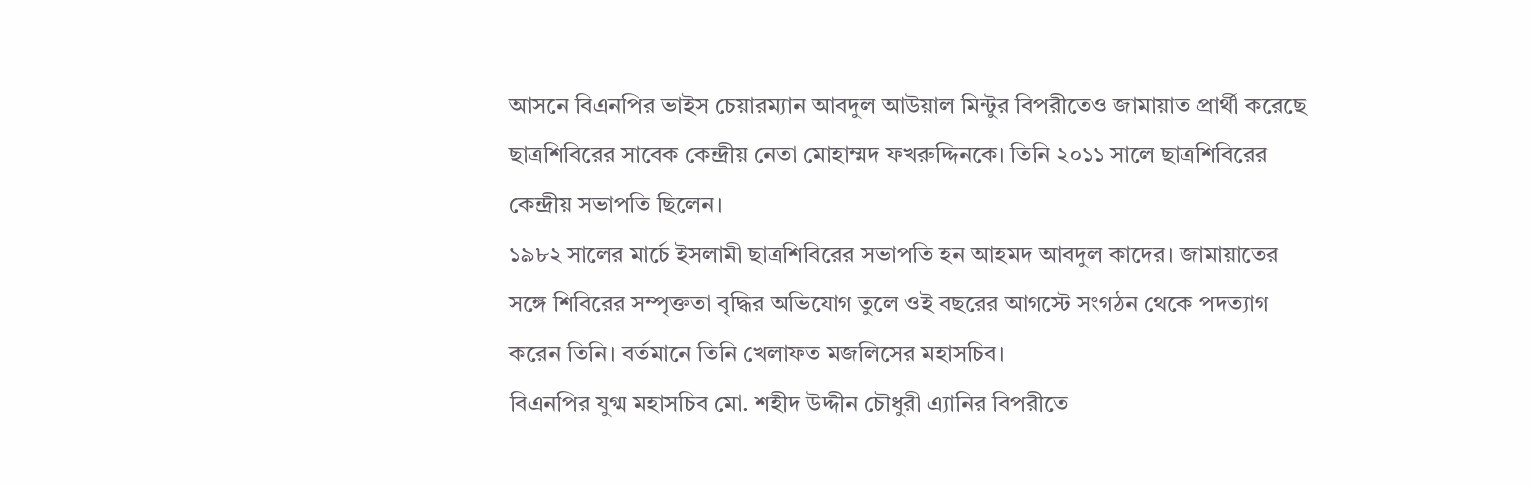আসনে বিএনপির ভাইস চেয়ারম্যান আবদুল আউয়াল মিন্টুর বিপরীতেও জামায়াত প্রার্থী করেছে ছাত্রশিবিরের সাবেক কেন্দ্রীয় নেতা মোহাম্মদ ফখরুদ্দিনকে। তিনি ২০১১ সালে ছাত্রশিবিরের কেন্দ্রীয় সভাপতি ছিলেন।
১৯৮২ সালের মার্চে ইসলামী ছাত্রশিবিরের সভাপতি হন আহমদ আবদুল কাদের। জামায়াতের সঙ্গে শিবিরের সম্পৃক্ততা বৃদ্ধির অভিযোগ তুলে ওই বছরের আগস্টে সংগঠন থেকে পদত্যাগ করেন তিনি। বর্তমানে তিনি খেলাফত মজলিসের মহাসচিব।
বিএনপির যুগ্ম মহাসচিব মো. শহীদ উদ্দীন চৌধুরী এ্যানির বিপরীতে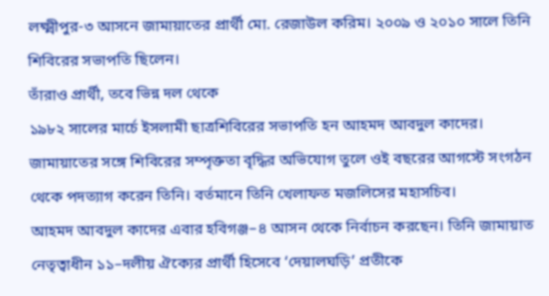লক্ষ্মীপুর-৩ আসনে জামায়াতের প্রার্থী মো. রেজাউল করিম। ২০০৯ ও ২০১০ সালে তিনি শিবিরের সভাপতি ছিলেন।
তাঁরাও প্রার্থী, তবে ভিন্ন দল থেকে
১৯৮২ সালের মার্চে ইসলামী ছাত্রশিবিরের সভাপতি হন আহমদ আবদুল কাদের। জামায়াতের সঙ্গে শিবিরের সম্পৃক্ততা বৃদ্ধির অভিযোগ তুলে ওই বছরের আগস্টে সংগঠন থেকে পদত্যাগ করেন তিনি। বর্তমানে তিনি খেলাফত মজলিসের মহাসচিব।
আহমদ আবদুল কাদের এবার হবিগঞ্জ–৪ আসন থেকে নির্বাচন করছেন। তিনি জামায়াত নেতৃত্বাধীন ১১–দলীয় ঐক্যের প্রার্থী হিসেবে ‘দেয়ালঘড়ি’ প্রতীকে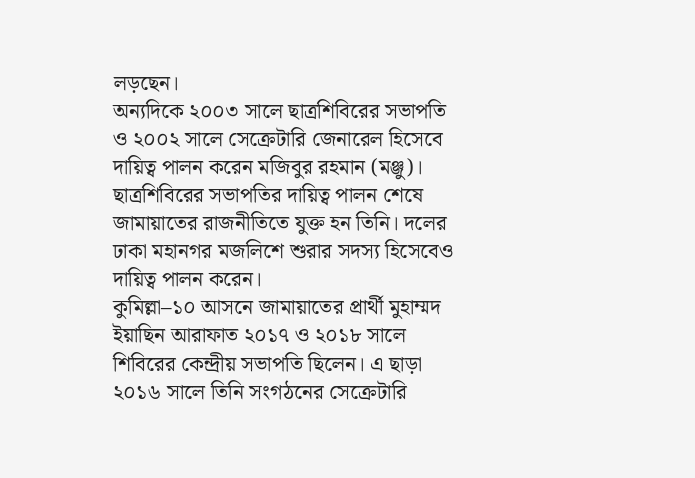লড়ছেন।
অন্যদিকে ২০০৩ সালে ছাত্রশিবিরের সভাপতি ও ২০০২ সালে সেক্রেটারি জেনারেল হিসেবে দায়িত্ব পালন করেন মজিবুর রহমান (মঞ্জু)। ছাত্রশিবিরের সভাপতির দায়িত্ব পালন শেষে জামায়াতের রাজনীতিতে যুক্ত হন তিনি। দলের ঢাকা মহানগর মজলিশে শুরার সদস্য হিসেবেও দায়িত্ব পালন করেন।
কুমিল্লা–১০ আসনে জামায়াতের প্রার্থী মুহাম্মদ ইয়াছিন আরাফাত ২০১৭ ও ২০১৮ সালে শিবিরের কেন্দ্রীয় সভাপতি ছিলেন। এ ছাড়া ২০১৬ সালে তিনি সংগঠনের সেক্রেটারি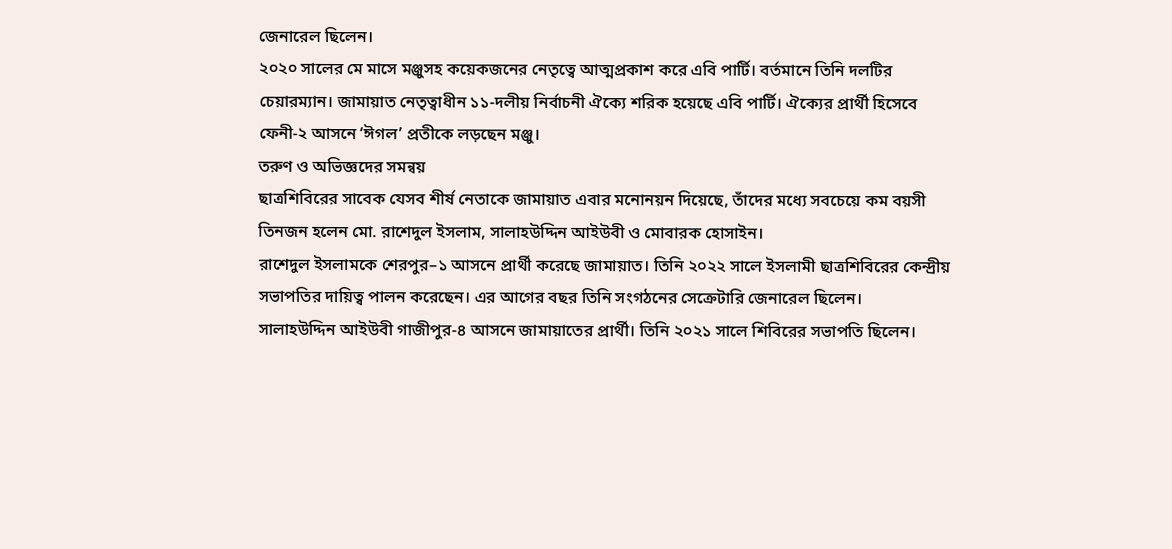জেনারেল ছিলেন।
২০২০ সালের মে মাসে মঞ্জুসহ কয়েকজনের নেতৃত্বে আত্মপ্রকাশ করে এবি পার্টি। বর্তমানে তিনি দলটির চেয়ারম্যান। জামায়াত নেতৃত্বাধীন ১১-দলীয় নির্বাচনী ঐক্যে শরিক হয়েছে এবি পার্টি। ঐক্যের প্রার্থী হিসেবে ফেনী-২ আসনে ‘ঈগল’ প্রতীকে লড়ছেন মঞ্জু।
তরুণ ও অভিজ্ঞদের সমন্বয়
ছাত্রশিবিরের সাবেক যেসব শীর্ষ নেতাকে জামায়াত এবার মনোনয়ন দিয়েছে, তাঁদের মধ্যে সবচেয়ে কম বয়সী তিনজন হলেন মো. রাশেদুল ইসলাম, সালাহউদ্দিন আইউবী ও মোবারক হোসাইন।
রাশেদুল ইসলামকে শেরপুর–১ আসনে প্রার্থী করেছে জামায়াত। তিনি ২০২২ সালে ইসলামী ছাত্রশিবিরের কেন্দ্রীয় সভাপতির দায়িত্ব পালন করেছেন। এর আগের বছর তিনি সংগঠনের সেক্রেটারি জেনারেল ছিলেন।
সালাহউদ্দিন আইউবী গাজীপুর-৪ আসনে জামায়াতের প্রার্থী। তিনি ২০২১ সালে শিবিরের সভাপতি ছিলেন।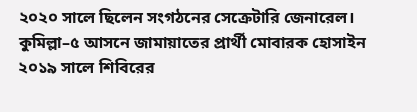২০২০ সালে ছিলেন সংগঠনের সেক্রেটারি জেনারেল।
কুমিল্লা–৫ আসনে জামায়াতের প্রার্থী মোবারক হোসাইন ২০১৯ সালে শিবিরের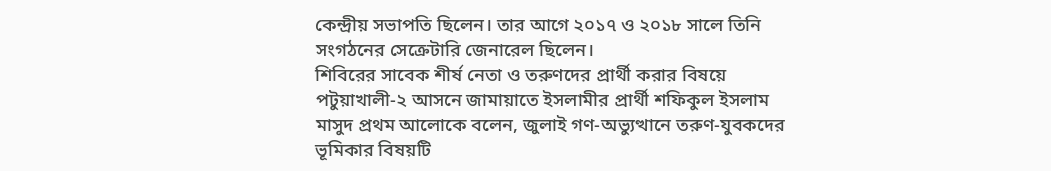কেন্দ্রীয় সভাপতি ছিলেন। তার আগে ২০১৭ ও ২০১৮ সালে তিনি সংগঠনের সেক্রেটারি জেনারেল ছিলেন।
শিবিরের সাবেক শীর্ষ নেতা ও তরুণদের প্রার্থী করার বিষয়ে পটুয়াখালী-২ আসনে জামায়াতে ইসলামীর প্রার্থী শফিকুল ইসলাম মাসুদ প্রথম আলোকে বলেন, জুলাই গণ-অভ্যুত্থানে তরুণ-যুবকদের ভূমিকার বিষয়টি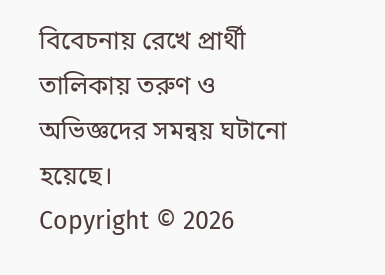বিবেচনায় রেখে প্রার্থী তালিকায় তরুণ ও অভিজ্ঞদের সমন্বয় ঘটানো হয়েছে।
Copyright © 2026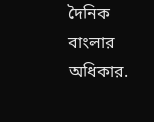দৈনিক বাংলার অধিকার.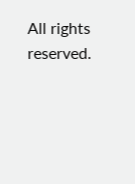All rights reserved.